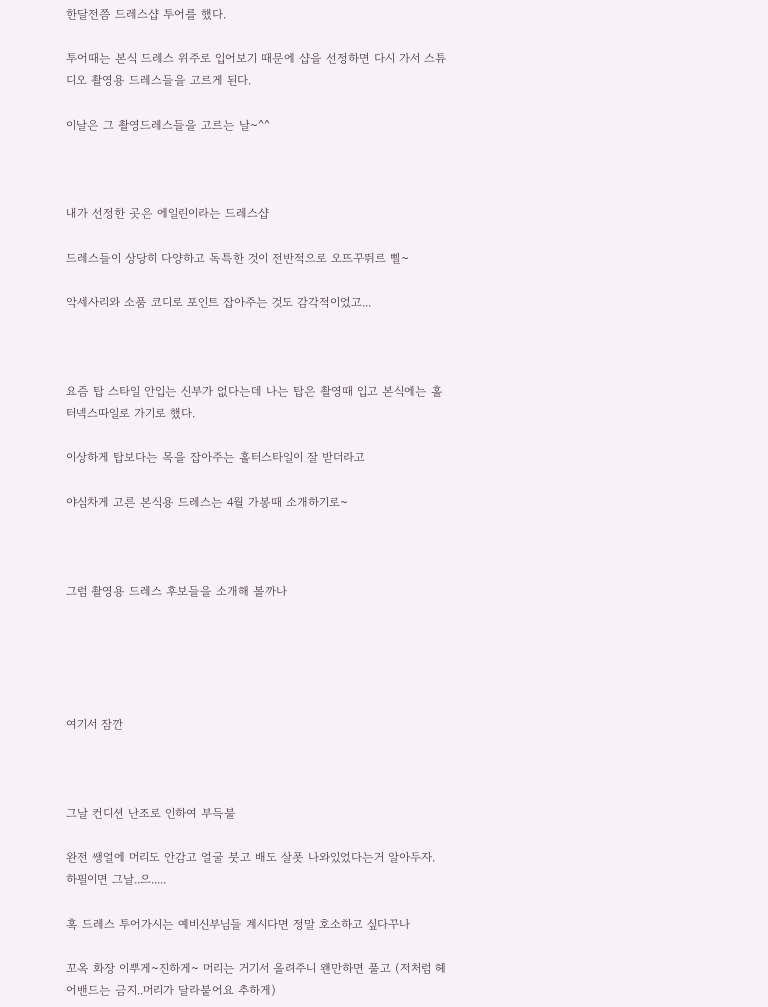한달전쯤 드레스샵 투어를 했다.

투어때는 본식 드레스 위주로 입어보기 때문에 샵을 선정하면 다시 가서 스튜디오 촬영용 드레스들을 고르게 된다.

이날은 그 촬영드레스들을 고르는 날~^^



내가 선정한 곳은 에일린이라는 드레스샵

드레스들이 상당히 다양하고 독특한 것이 전반적으로 오뜨꾸뛰르 삘~

악세사리와 소품 코디로 포인트 잡아주는 것도 감각적이었고...



요즘 탑 스타일 안입는 신부가 없다는데 나는 탑은 촬영때 입고 본식에는 홀터넥스따일로 가기로 했다.

이상하게 탑보다는 목을 잡아주는 홀터스타일이 잘 받더라고

야심차게 고른 본식용 드레스는 4월 가봉때 소개하기로~



그럼 촬영용 드레스 후보들을 소개해 볼까나





여기서 잠깐



그날 컨디션 난조로 인하여 부득불

완전 쌩얼에 머리도 안감고 얼굴 붓고 배도 살폿 나와있었다는거 알아두자. 하필이면 그날..으.....

혹 드레스 투어가시는 예비신부님들 계시다면 정말 호소하고 싶다꾸나

꼬옥 화장 이뿌게~진하게~ 머리는 거기서 올려주니 왠만하면 풀고 (저처럼 헤어밴드는 금지..머리가 달라붙어요 추하게)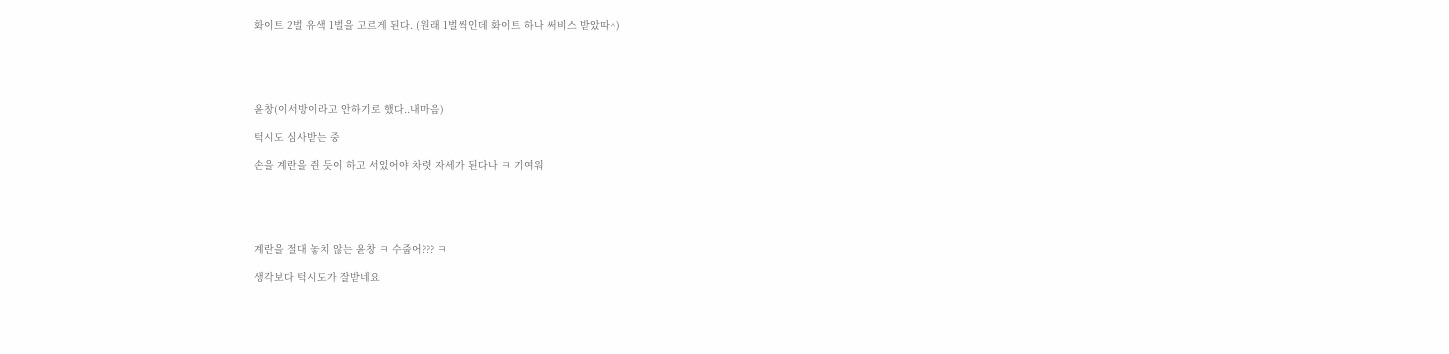화이트 2벌 유색 1벌을 고르게 된다. (원래 1벌씩인데 화이트 하나 써비스 받았따^)





윤창(이서방이라고 안하기로 했다..내마음)

턱시도 심사받는 중

손을 계란을 쥔 듯이 하고 서있어야 차렷 자세가 된다나 ㅋ 기여워





계란을 절대 놓치 않는 윤창 ㅋ 수줍어??? ㅋ

생각보다 턱시도가 잘받네요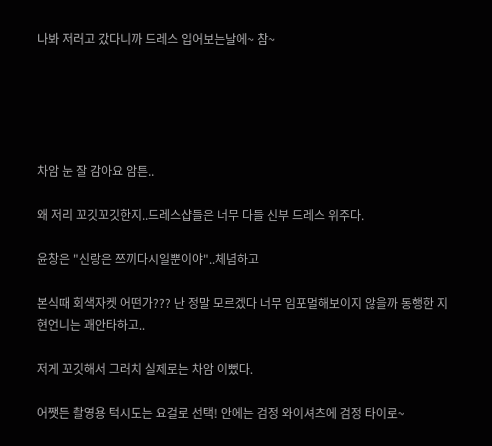나봐 저러고 갔다니까 드레스 입어보는날에~ 참~





차암 눈 잘 감아요 암튼..

왜 저리 꼬깃꼬깃한지..드레스샵들은 너무 다들 신부 드레스 위주다.

윤창은 "신랑은 쯔끼다시일뿐이야"..체념하고

본식때 회색자켓 어떤가??? 난 정말 모르겠다 너무 임포멀해보이지 않을까 동행한 지현언니는 괘안타하고..

저게 꼬깃해서 그러치 실제로는 차암 이뻤다.

어쨋든 촬영용 턱시도는 요걸로 선택! 안에는 검정 와이셔츠에 검정 타이로~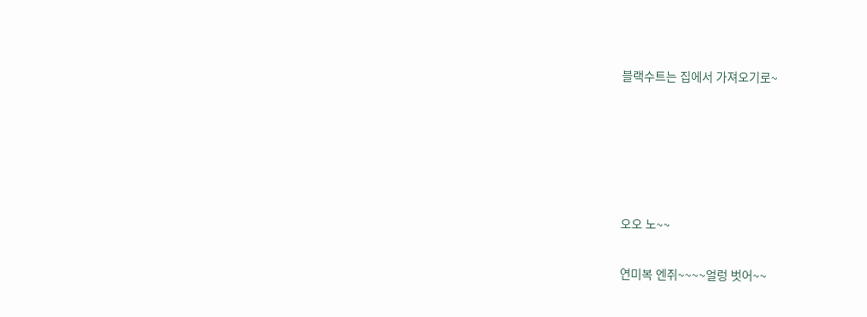블랙수트는 집에서 가져오기로~





오오 노~~

연미복 엔쥐~~~~얼렁 벗어~~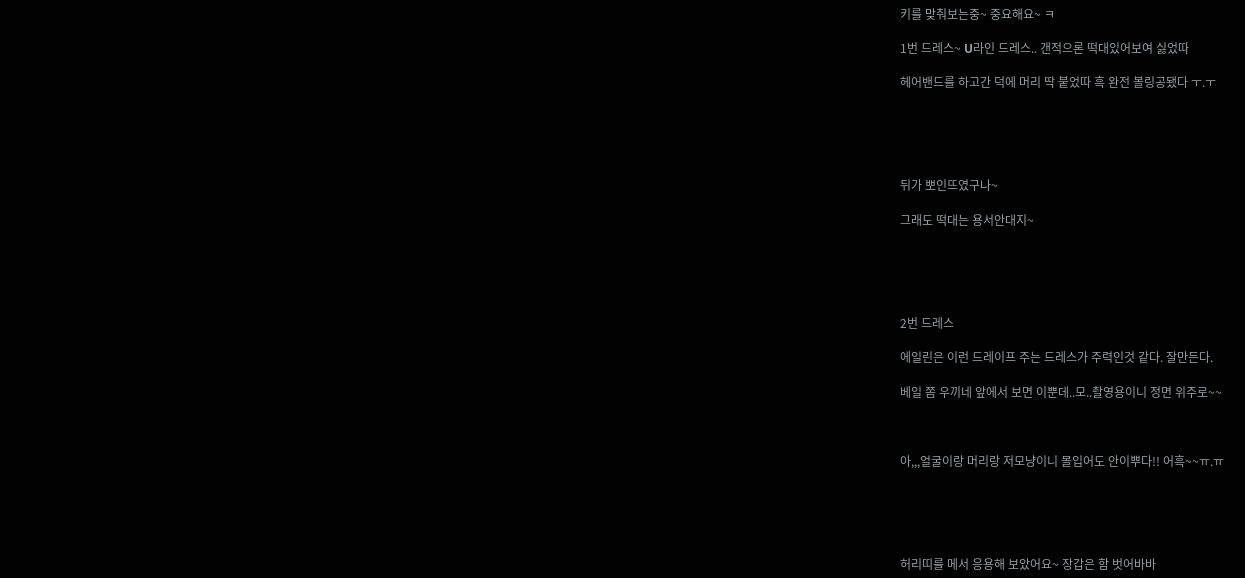키를 맞춰보는중~ 중요해요~ ㅋ

1번 드레스~ U라인 드레스.. 갠적으론 떡대있어보여 싫었따

헤어밴드를 하고간 덕에 머리 딱 붙었따 흑 완전 볼링공됐다 ㅜ.ㅜ





뒤가 뽀인뜨였구나~

그래도 떡대는 용서안대지~





2번 드레스

에일린은 이런 드레이프 주는 드레스가 주력인것 같다. 잘만든다.

베일 쫌 우끼네 앞에서 보면 이뿐데..모..촬영용이니 정면 위주로~~



아,,,얼굴이랑 머리랑 저모냥이니 몰입어도 안이뿌다!! 어흑~~ㅠ.ㅠ





허리띠를 메서 응용해 보았어요~ 장갑은 함 벗어바바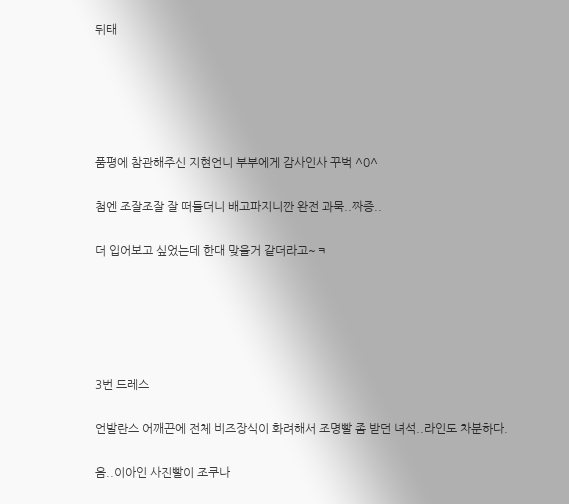뒤태





품평에 참관해주신 지현언니 부부에게 감사인사 꾸벅 ^0^

첨엔 조잘조잘 잘 떠들더니 배고파지니깐 완전 과묵..짜증..

더 입어보고 싶었는데 한대 맞을거 같더라고~ㅋ





3번 드레스

언발란스 어깨끈에 전체 비즈장식이 화려해서 조명빨 좀 받던 녀석..라인도 차분하다.

음..이아인 사진빨이 조쿠나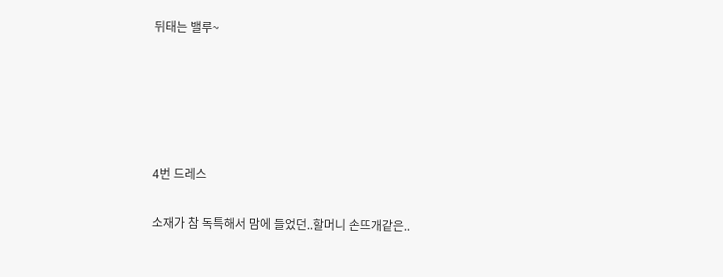뒤태는 밸루~





4번 드레스

소재가 참 독특해서 맘에 들었던..할머니 손뜨개같은..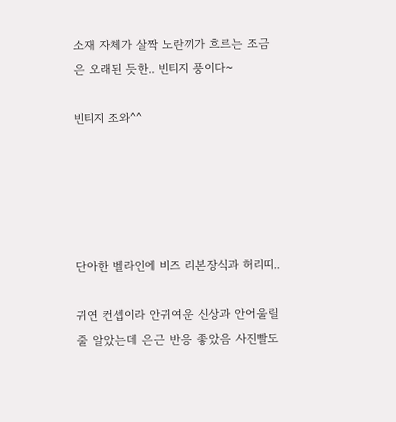소재 자체가 살짝 노란끼가 흐르는 조금은 오래된 듯한.. 빈티지 풍이다~

빈티지 조와^^





단아한 벨라인에 비즈 리본장식과 허리띠..

귀연 컨셉이라 안귀여운 신상과 안어울릴줄 알았는데 은근 반응 좋았음 사진빨도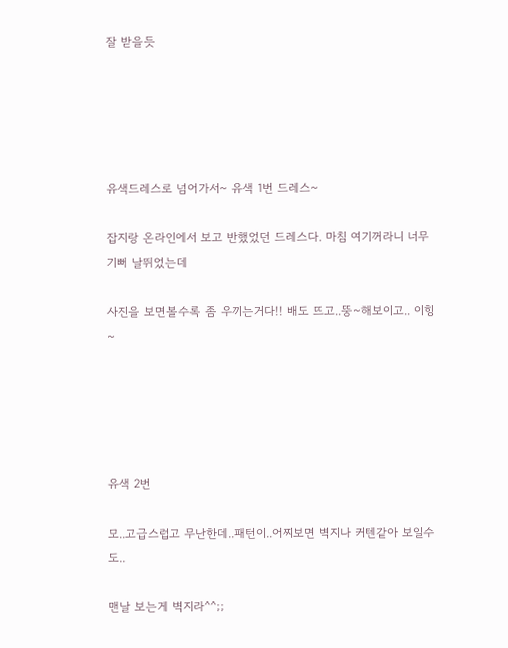잘 받을듯





유색드레스로 넘어가서~ 유색 1번 드레스~

잡지랑 온라인에서 보고 반했었던 드레스다. 마침 여기꺼라니 너무 기뻐 날뛰었는데

사진을 보면볼수록 좀 우끼는거다!! 배도 뜨고..뚱~해보이고.. 이힝~





유색 2번

모..고급스럽고 무난한데..패턴이..어찌보면 벽지나 커텐같아 보일수도..

맨날 보는게 벽지라^^;;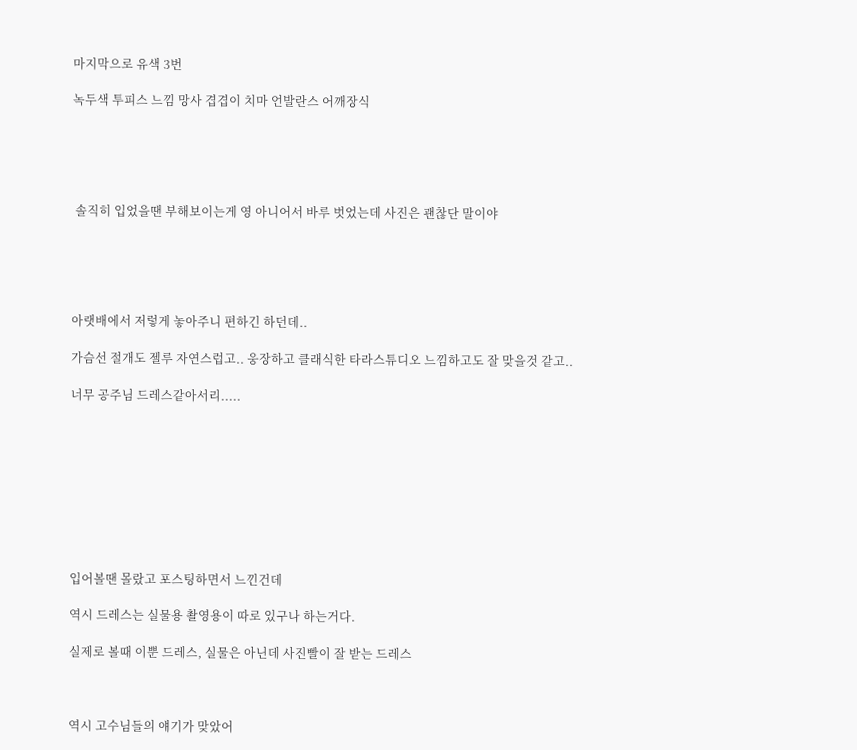마지막으로 유색 3번

녹두색 투피스 느낌 망사 겹겹이 치마 언발란스 어깨장식





 솔직히 입었을땐 부해보이는게 영 아니어서 바루 벗었는데 사진은 괜찮단 말이야





아랫배에서 저렇게 놓아주니 편하긴 하던데..

가슴선 절개도 젤루 자연스럽고.. 웅장하고 클래식한 타라스튜디오 느낌하고도 잘 맞을것 같고..

너무 공주님 드레스같아서리.....









입어볼땐 몰랐고 포스팅하면서 느낀건데

역시 드레스는 실물용 촬영용이 따로 있구나 하는거다.

실제로 볼때 이뿐 드레스, 실물은 아닌데 사진빨이 잘 받는 드레스



역시 고수님들의 얘기가 맞았어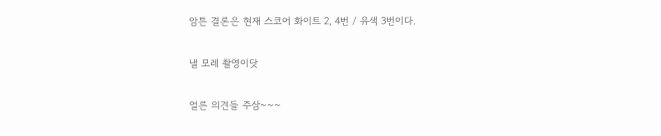암튼 결론은 현재 스코어 화이트 2, 4번 / 유색 3번이다.

낼 모레 촬영이닷

얼른 의견들 주삼~~~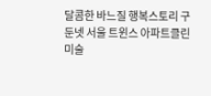달콤한 바느질 행복스토리 구둔넷 서울 트윈스 아파트클린 미술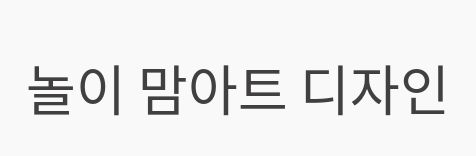놀이 맘아트 디자인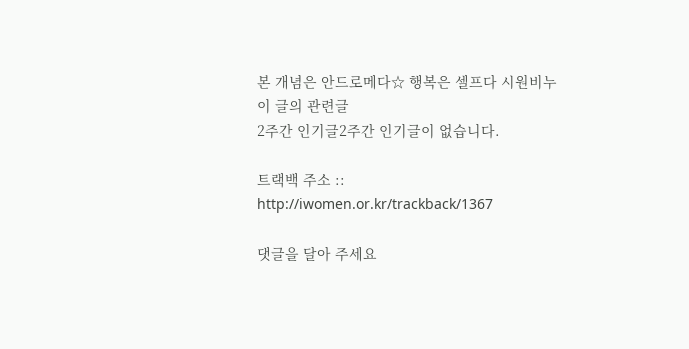본 개념은 안드로메다☆ 행복은 셀프다 시원비누
이 글의 관련글
2주간 인기글2주간 인기글이 없습니다.

트랙백 주소 :: http://iwomen.or.kr/trackback/1367

댓글을 달아 주세요